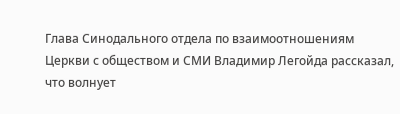Глава Синодального отдела по взаимоотношениям Церкви с обществом и СМИ Владимир Легойда рассказал, что волнует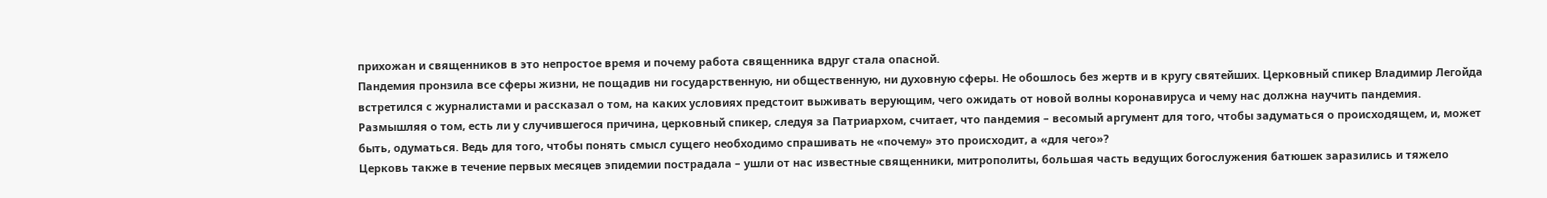прихожан и священников в это непростое время и почему работа священника вдруг стала опасной.
Пандемия пронзила все сферы жизни, не пощадив ни государственную, ни общественную, ни духовную сферы. Не обошлось без жертв и в кругу святейших. Церковный спикер Владимир Легойда встретился с журналистами и рассказал о том, на каких условиях предстоит выживать верующим, чего ожидать от новой волны коронавируса и чему нас должна научить пандемия.
Размышляя о том, есть ли у случившегося причина, церковный спикер, следуя за Патриархом, считает, что пандемия – весомый аргумент для того, чтобы задуматься о происходящем, и, может быть, одуматься. Ведь для того, чтобы понять смысл сущего необходимо спрашивать не «почему» это происходит, а «для чего»?
Церковь также в течение первых месяцев эпидемии пострадала – ушли от нас известные священники, митрополиты, большая часть ведущих богослужения батюшек заразились и тяжело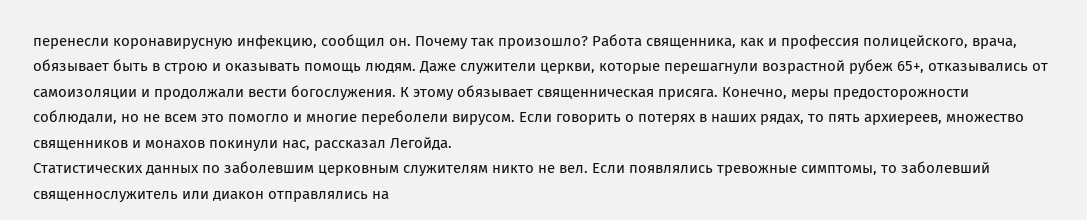перенесли коронавирусную инфекцию, сообщил он. Почему так произошло? Работа священника, как и профессия полицейского, врача, обязывает быть в строю и оказывать помощь людям. Даже служители церкви, которые перешагнули возрастной рубеж 65+, отказывались от самоизоляции и продолжали вести богослужения. К этому обязывает священническая присяга. Конечно, меры предосторожности соблюдали, но не всем это помогло и многие переболели вирусом. Если говорить о потерях в наших рядах, то пять архиереев, множество священников и монахов покинули нас, рассказал Легойда.
Статистических данных по заболевшим церковным служителям никто не вел. Если появлялись тревожные симптомы, то заболевший священнослужитель или диакон отправлялись на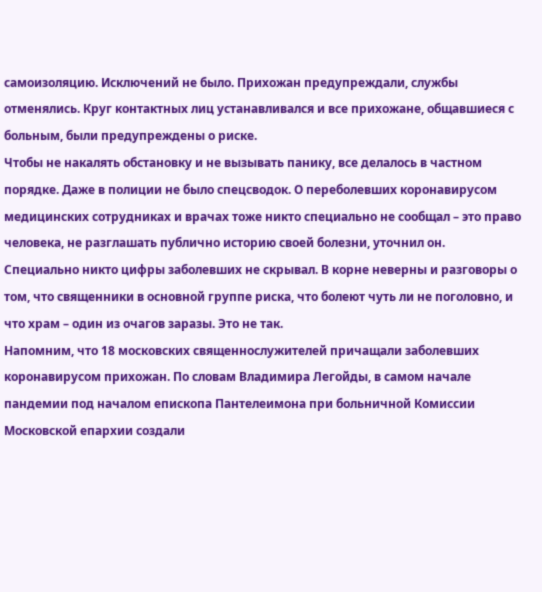самоизоляцию. Исключений не было. Прихожан предупреждали, службы отменялись. Круг контактных лиц устанавливался и все прихожане, общавшиеся с больным, были предупреждены о риске.
Чтобы не накалять обстановку и не вызывать панику, все делалось в частном порядке. Даже в полиции не было спецсводок. О переболевших коронавирусом медицинских сотрудниках и врачах тоже никто специально не сообщал – это право человека, не разглашать публично историю своей болезни, уточнил он. Специально никто цифры заболевших не скрывал. В корне неверны и разговоры о том, что священники в основной группе риска, что болеют чуть ли не поголовно, и что храм – один из очагов заразы. Это не так.
Напомним, что 18 московских священнослужителей причащали заболевших коронавирусом прихожан. По словам Владимира Легойды, в самом начале пандемии под началом епископа Пантелеимона при больничной Комиссии Московской епархии создали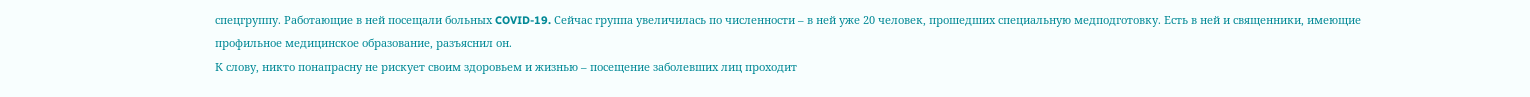спецгруппу. Работающие в ней посещали больных COVID-19. Сейчас группа увеличилась по численности – в ней уже 20 человек, прошедших специальную медподготовку. Есть в ней и священники, имеющие профильное медицинское образование, разъяснил он.
К слову, никто понапрасну не рискует своим здоровьем и жизнью – посещение заболевших лиц проходит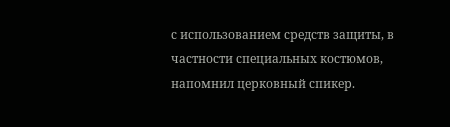с использованием средств защиты, в частности специальных костюмов, напомнил церковный спикер.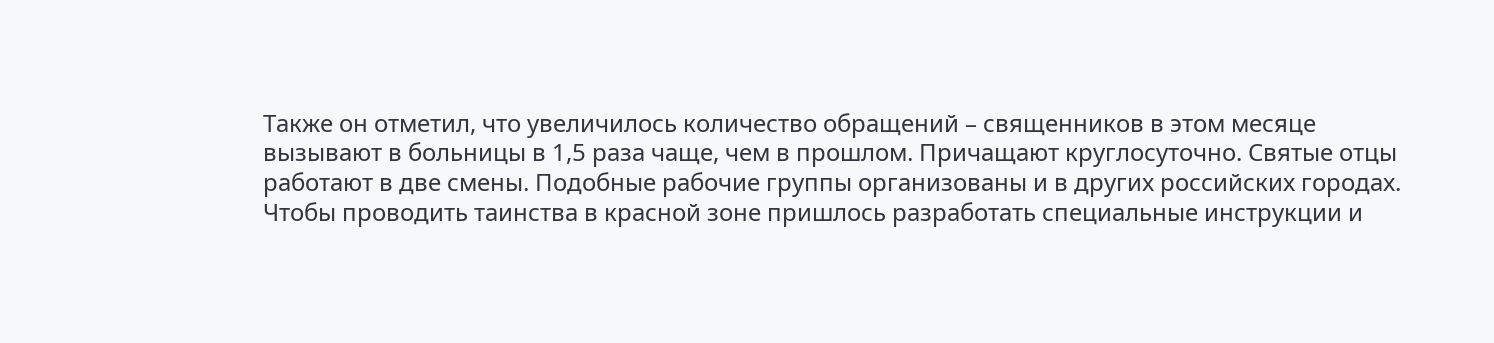Также он отметил, что увеличилось количество обращений – священников в этом месяце вызывают в больницы в 1,5 раза чаще, чем в прошлом. Причащают круглосуточно. Святые отцы работают в две смены. Подобные рабочие группы организованы и в других российских городах.
Чтобы проводить таинства в красной зоне пришлось разработать специальные инструкции и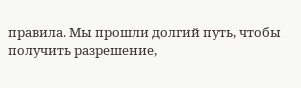правила. Мы прошли долгий путь, чтобы получить разрешение,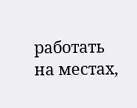работать на местах,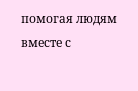помогая людям вместе с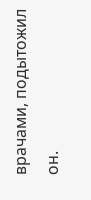врачами, подытожил он.